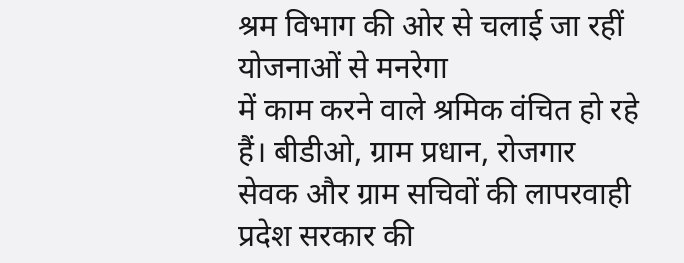श्रम विभाग की ओर से चलाई जा रहीं योजनाओं से मनरेगा
में काम करने वाले श्रमिक वंचित हो रहे हैं। बीडीओ, ग्राम प्रधान, रोजगार
सेवक और ग्राम सचिवों की लापरवाही प्रदेश सरकार की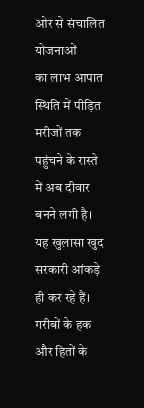ओर से संचालित योजनाओं
का लाभ आपात स्थिति में पीड़ित मरीजों तक पहुंचने के रास्ते में अब दीवार
बनने लगी है।
यह खुलासा खुद सरकारी आंकड़े ही कर रहे हैं। गरीबों के हक
और हितों के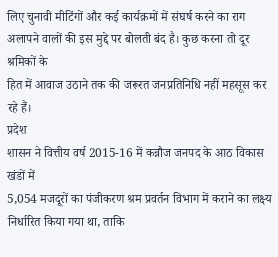लिए चुनावी मीटिंगों और कई कार्यक्रमों में संघर्ष करने का राग
अलापने वालों की इस मुद्दे पर बोलती बंद है। कुछ करना तो दूर श्रमिकों के
हित में आवाज उठाने तक की जरूरत जनप्रतिनिधि नहीं महसूस कर रहे हैं।
प्रदेश
शासन ने वित्तीय वर्ष 2015-16 में कन्नौज जनपद के आठ विकास खंडों में
5,054 मजदूरों का पंजीकरण श्रम प्रवर्तन विभाग में कराने का लक्ष्य
निर्धारित किया गया था, ताकि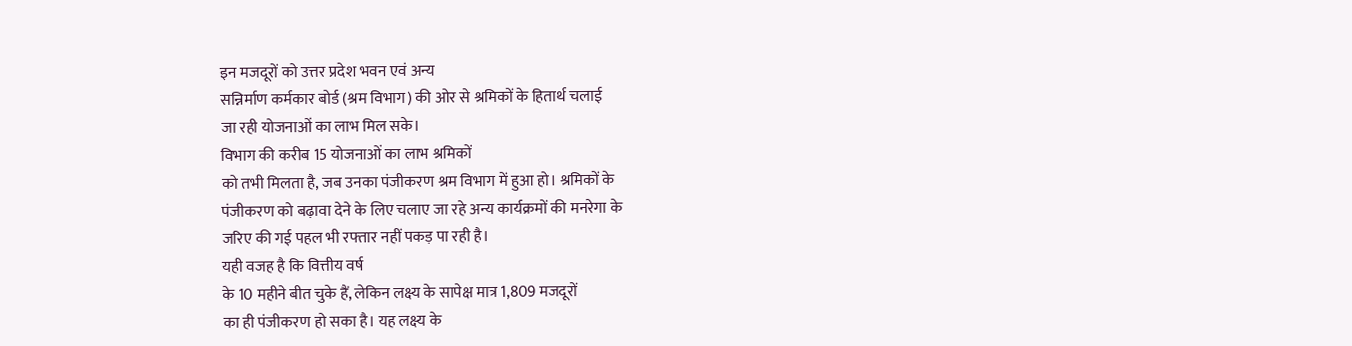इन मजदूरों को उत्तर प्रदेश भवन एवं अन्य
सन्निर्माण कर्मकार बोर्ड (श्रम विभाग) की ओर से श्रमिकों के हितार्थ चलाई
जा रही योजनाओं का लाभ मिल सके।
विभाग की करीब 15 योजनाओं का लाभ श्रमिकों
को तभी मिलता है, जब उनका पंजीकरण श्रम विभाग में हुआ हो। श्रमिकों के
पंजीकरण को बढ़ावा देने के लिए चलाए जा रहे अन्य कार्यक्रमों की मनरेगा के
जरिए की गई पहल भी रफ्तार नहीं पकड़ पा रही है।
यही वजह है कि वित्तीय वर्ष
के 10 महीने बीत चुके हैं, लेकिन लक्ष्य के सापेक्ष मात्र 1,809 मजदूरों
का ही पंजीकरण हो सका है। यह लक्ष्य के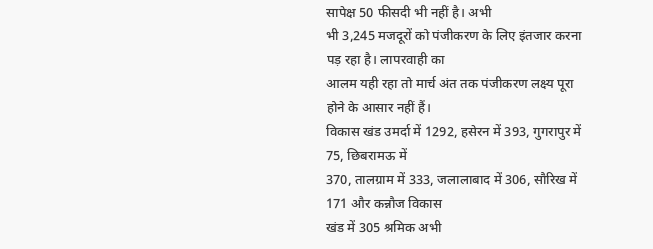सापेक्ष 50 फीसदी भी नहीं है। अभी
भी 3,245 मजदूरों को पंजीकरण के लिए इंतजार करना पड़ रहा है। लापरवाही का
आलम यही रहा तो मार्च अंत तक पंजीकरण लक्ष्य पूरा होने के आसार नहीं हैं।
विकास खंड उमर्दा में 1292, हसेरन में 393, गुगरापुर में 75, छिबरामऊ में
370, तालग्राम में 333, जलालाबाद में 306, सौरिख में 171 और कन्नौज विकास
खंड में 305 श्रमिक अभी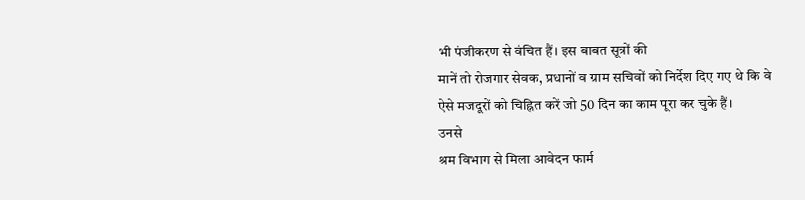भी पंजीकरण से वंचित हैं। इस बाबत सूत्रों की
मानें तो रोजगार सेवक, प्रधानों व ग्राम सचिवों को निर्देश दिए गए थे कि वे
ऐसे मजदूरों को चिह्नित करें जो 50 दिन का काम पूरा कर चुके हैं।
उनसे
श्रम विभाग से मिला आवेदन फार्म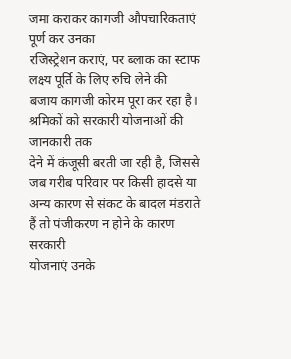जमा कराकर कागजी औपचारिकताएं पूर्ण कर उनका
रजिस्ट्रेशन कराएं, पर ब्लाक का स्टाफ लक्ष्य पूर्ति के लिए रुचि लेने की
बजाय कागजी कोरम पूरा कर रहा है। श्रमिकों को सरकारी योजनाओं की जानकारी तक
देने में कंजूसी बरती जा रही है, जिससे जब गरीब परिवार पर किसी हादसे या
अन्य कारण से संकट के बादल मंडराते हैं तो पंजीकरण न होने के कारण सरकारी
योजनाएं उनके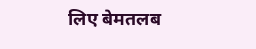लिए बेमतलब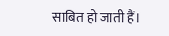साबित हो जाती हैं।